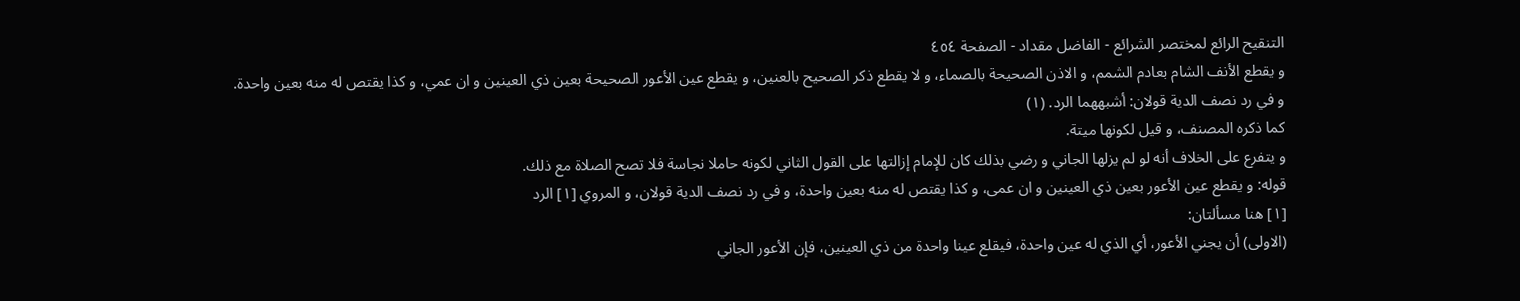التنقيح الرائع لمختصر الشرائع - الفاضل مقداد - الصفحة ٤٥٤
و يقطع الأنف الشام بعادم الشمم، و الاذن الصحيحة بالصماء، و لا يقطع ذكر الصحيح بالعنين، و يقطع عين الأعور الصحيحة بعين ذي العينين و ان عمي، و كذا يقتص له منه بعين واحدة.
و في رد نصف الدية قولان: أشبههما الرد. (١)
كما ذكره المصنف، و قيل لكونها ميتة.
و يتفرع على الخلاف أنه لو لم يزلها الجاني و رضي بذلك كان للإمام إزالتها على القول الثاني لكونه حاملا نجاسة فلا تصح الصلاة مع ذلك.
قوله: و يقطع عين الأعور بعين ذي العينين و ان عمى، و كذا يقتص له منه بعين واحدة، و في رد نصف الدية قولان، و المروي [١] الرد
[١] هنا مسألتان:
(الاولى) أن يجني الأعور، أي الذي له عين واحدة، فيقلع عينا واحدة من ذي العينين، فإن الأعور الجاني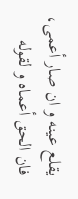يقلع عينه و ان صار أعمى، فان الحق أعماه و لقوله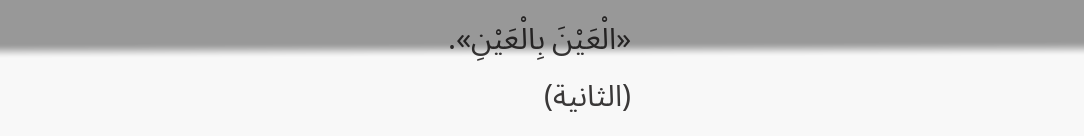«الْعَيْنَ بِالْعَيْنِ».
(الثانية)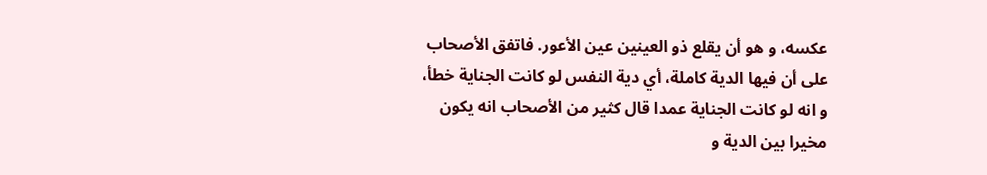عكسه، و هو أن يقلع ذو العينين عين الأعور. فاتفق الأصحاب على أن فيها الدية كاملة، أي دية النفس لو كانت الجناية خطأ، و انه لو كانت الجناية عمدا قال كثير من الأصحاب انه يكون مخيرا بين الدية و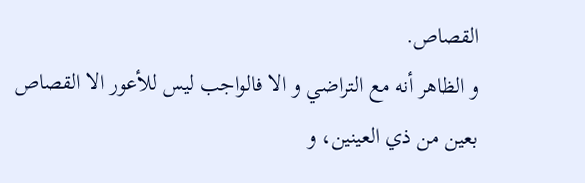القصاص.
و الظاهر أنه مع التراضي و الا فالواجب ليس للأعور الا القصاص بعين من ذي العينين، و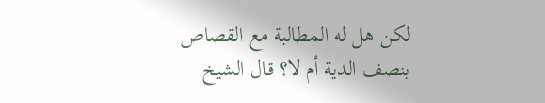لكن هل له المطالبة مع القصاص بنصف الدية أم لا؟ قال الشيخ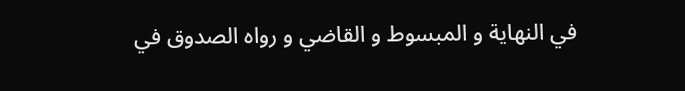في النهاية و المبسوط و القاضي و رواه الصدوق في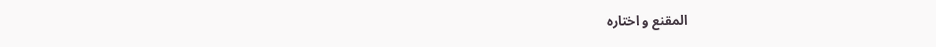المقنع و اختاره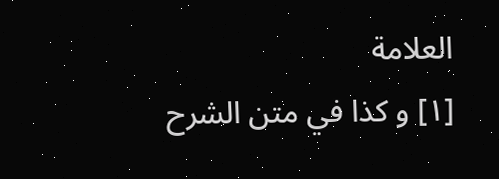العلامة
[١] و كذا في متن الشرح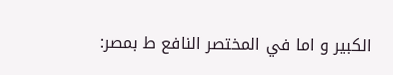الكبير و اما في المختصر النافع ط بمصر: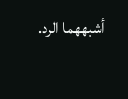أشبههما الرد.